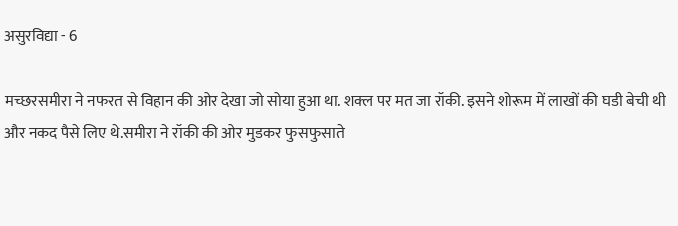असुरविद्या - 6

मच्छरसमीरा ने नफरत से विहान की ओर देखा जो सोया हुआ था. शक्ल पर मत जा रॉकी. इसने शोरूम में लाखों की घडी बेची थी और नकद पैसे लिए थे.समीरा ने रॉकी की ओर मुडकर फुसफुसाते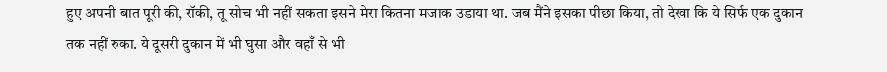हुए अपनी बात पूरी की, रॉकी, तू सोच भी नहीं सकता इसने मेरा कितना मजाक उडाया था. जब मैंने इसका पीछा किया, तो देखा कि ये सिर्फ एक दुकान तक नहीं रुका. ये दूसरी दुकान में भी घुसा और वहाँ से भी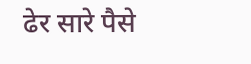ढेर सारे पैसे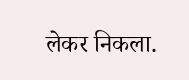लेकर निकला.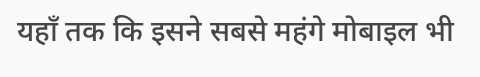यहाँ तक कि इसने सबसे महंगे मोबाइल भी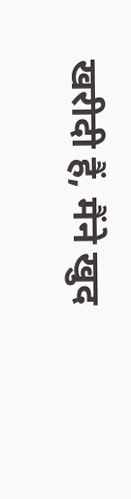खरीदी हैं, मैंने खुद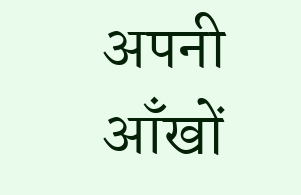अपनी आँखों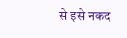से इसे नकद